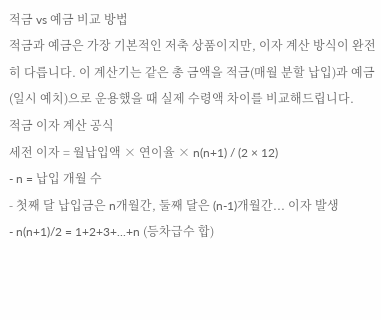적금 vs 예금 비교 방법
적금과 예금은 가장 기본적인 저축 상품이지만, 이자 계산 방식이 완전히 다릅니다. 이 계산기는 같은 총 금액을 적금(매월 분할 납입)과 예금(일시 예치)으로 운용했을 때 실제 수령액 차이를 비교해드립니다.
적금 이자 계산 공식
세전 이자 = 월납입액 × 연이율 × n(n+1) / (2 × 12)
- n = 납입 개월 수
- 첫째 달 납입금은 n개월간, 둘째 달은 (n-1)개월간... 이자 발생
- n(n+1)/2 = 1+2+3+...+n (등차급수 합)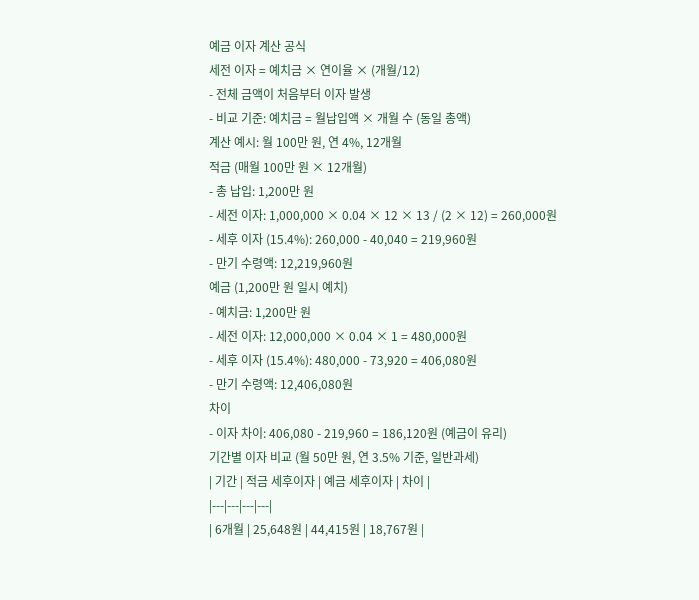예금 이자 계산 공식
세전 이자 = 예치금 × 연이율 × (개월/12)
- 전체 금액이 처음부터 이자 발생
- 비교 기준: 예치금 = 월납입액 × 개월 수 (동일 총액)
계산 예시: 월 100만 원, 연 4%, 12개월
적금 (매월 100만 원 × 12개월)
- 총 납입: 1,200만 원
- 세전 이자: 1,000,000 × 0.04 × 12 × 13 / (2 × 12) = 260,000원
- 세후 이자 (15.4%): 260,000 - 40,040 = 219,960원
- 만기 수령액: 12,219,960원
예금 (1,200만 원 일시 예치)
- 예치금: 1,200만 원
- 세전 이자: 12,000,000 × 0.04 × 1 = 480,000원
- 세후 이자 (15.4%): 480,000 - 73,920 = 406,080원
- 만기 수령액: 12,406,080원
차이
- 이자 차이: 406,080 - 219,960 = 186,120원 (예금이 유리)
기간별 이자 비교 (월 50만 원, 연 3.5% 기준, 일반과세)
| 기간 | 적금 세후이자 | 예금 세후이자 | 차이 |
|---|---|---|---|
| 6개월 | 25,648원 | 44,415원 | 18,767원 |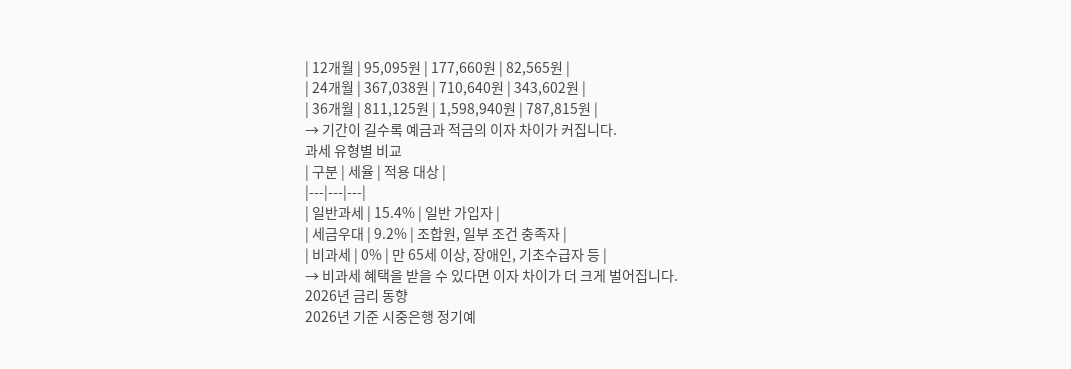| 12개월 | 95,095원 | 177,660원 | 82,565원 |
| 24개월 | 367,038원 | 710,640원 | 343,602원 |
| 36개월 | 811,125원 | 1,598,940원 | 787,815원 |
→ 기간이 길수록 예금과 적금의 이자 차이가 커집니다.
과세 유형별 비교
| 구분 | 세율 | 적용 대상 |
|---|---|---|
| 일반과세 | 15.4% | 일반 가입자 |
| 세금우대 | 9.2% | 조합원, 일부 조건 충족자 |
| 비과세 | 0% | 만 65세 이상, 장애인, 기초수급자 등 |
→ 비과세 혜택을 받을 수 있다면 이자 차이가 더 크게 벌어집니다.
2026년 금리 동향
2026년 기준 시중은행 정기예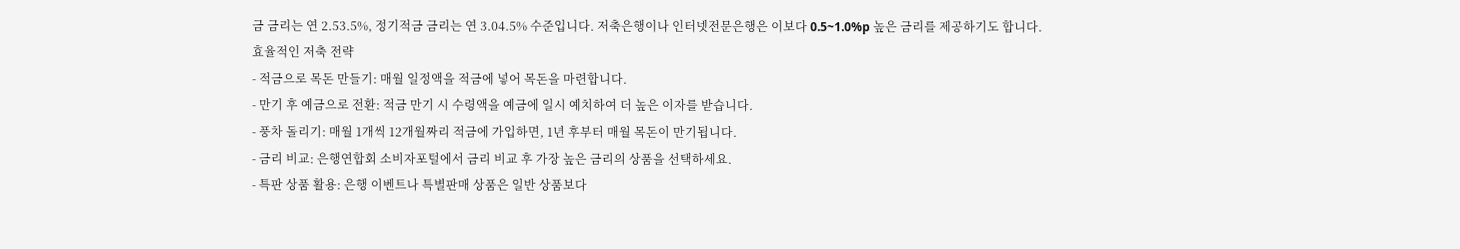금 금리는 연 2.53.5%, 정기적금 금리는 연 3.04.5% 수준입니다. 저축은행이나 인터넷전문은행은 이보다 0.5~1.0%p 높은 금리를 제공하기도 합니다.
효율적인 저축 전략
- 적금으로 목돈 만들기: 매월 일정액을 적금에 넣어 목돈을 마련합니다.
- 만기 후 예금으로 전환: 적금 만기 시 수령액을 예금에 일시 예치하여 더 높은 이자를 받습니다.
- 풍차 돌리기: 매월 1개씩 12개월짜리 적금에 가입하면, 1년 후부터 매월 목돈이 만기됩니다.
- 금리 비교: 은행연합회 소비자포털에서 금리 비교 후 가장 높은 금리의 상품을 선택하세요.
- 특판 상품 활용: 은행 이벤트나 특별판매 상품은 일반 상품보다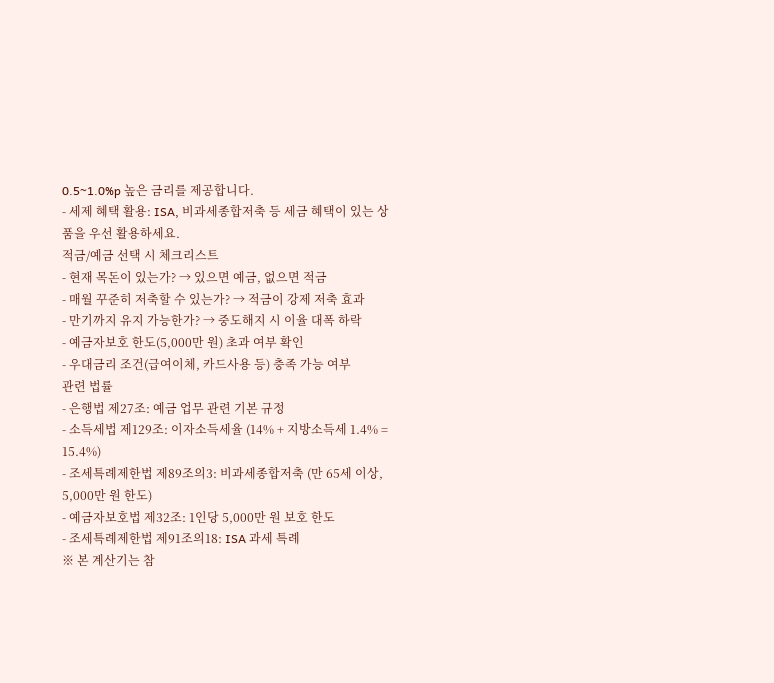0.5~1.0%p 높은 금리를 제공합니다.
- 세제 혜택 활용: ISA, 비과세종합저축 등 세금 혜택이 있는 상품을 우선 활용하세요.
적금/예금 선택 시 체크리스트
- 현재 목돈이 있는가? → 있으면 예금, 없으면 적금
- 매월 꾸준히 저축할 수 있는가? → 적금이 강제 저축 효과
- 만기까지 유지 가능한가? → 중도해지 시 이율 대폭 하락
- 예금자보호 한도(5,000만 원) 초과 여부 확인
- 우대금리 조건(급여이체, 카드사용 등) 충족 가능 여부
관련 법률
- 은행법 제27조: 예금 업무 관련 기본 규정
- 소득세법 제129조: 이자소득세율 (14% + 지방소득세 1.4% = 15.4%)
- 조세특례제한법 제89조의3: 비과세종합저축 (만 65세 이상, 5,000만 원 한도)
- 예금자보호법 제32조: 1인당 5,000만 원 보호 한도
- 조세특례제한법 제91조의18: ISA 과세 특례
※ 본 계산기는 참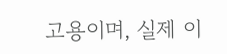고용이며, 실제 이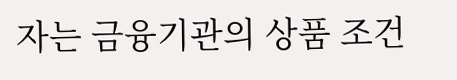자는 금융기관의 상품 조건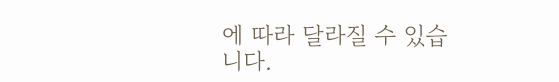에 따라 달라질 수 있습니다.